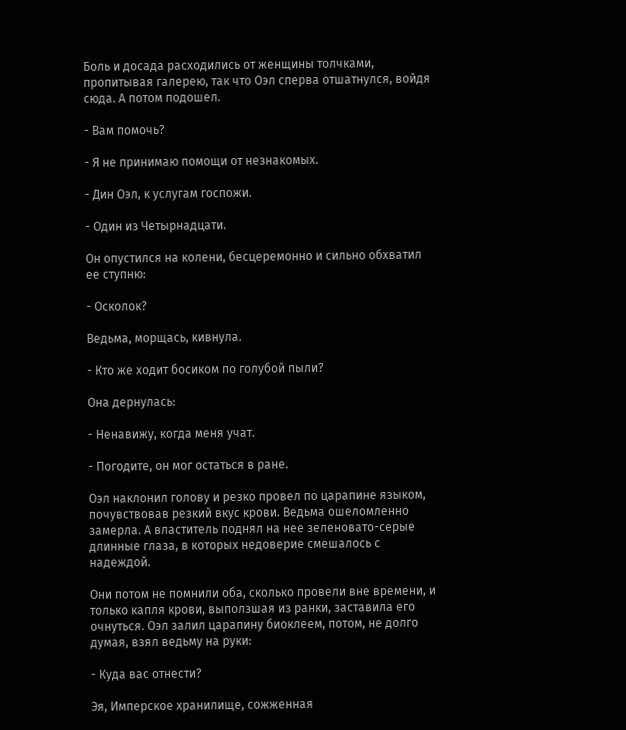Боль и досада расходились от женщины толчками, пропитывая галерею, так что Оэл сперва отшатнулся, войдя сюда. А потом подошел.

- Вам помочь?

- Я не принимаю помощи от незнакомых.

- Дин Оэл, к услугам госпожи.

- Один из Четырнадцати.

Он опустился на колени, бесцеремонно и сильно обхватил ее ступню:

- Осколок?

Ведьма, морщась, кивнула.

- Кто же ходит босиком по голубой пыли?

Она дернулась:

- Ненавижу, когда меня учат.

- Погодите, он мог остаться в ране.

Оэл наклонил голову и резко провел по царапине языком, почувствовав резкий вкус крови. Ведьма ошеломленно замерла. А властитель поднял на нее зеленовато-серые длинные глаза, в которых недоверие смешалось с надеждой.

Они потом не помнили оба, сколько провели вне времени, и только капля крови, выползшая из ранки, заставила его очнуться. Оэл залил царапину биоклеем, потом, не долго думая, взял ведьму на руки:

- Куда вас отнести?

Эя, Имперское хранилище, сожженная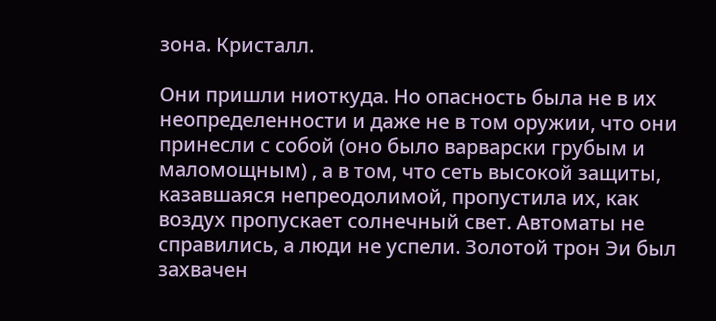зона. Кристалл.

Они пришли ниоткуда. Но опасность была не в их неопределенности и даже не в том оружии, что они принесли с собой (оно было варварски грубым и маломощным) , а в том, что сеть высокой защиты, казавшаяся непреодолимой, пропустила их, как воздух пропускает солнечный свет. Автоматы не справились, а люди не успели. Золотой трон Эи был захвачен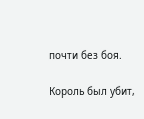почти без боя.

Король был убит,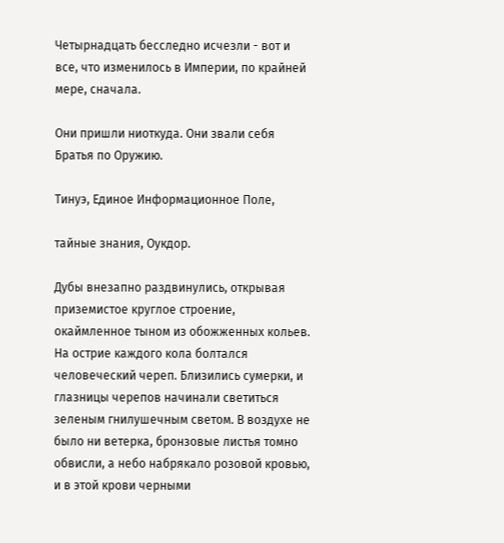Четырнадцать бесследно исчезли - вот и все, что изменилось в Империи, по крайней мере, сначала.

Они пришли ниоткуда. Они звали себя Братья по Оружию.

Тинуэ, Единое Информационное Поле,

тайные знания, Оукдор.

Дубы внезапно раздвинулись, открывая приземистое круглое строение, окаймленное тыном из обожженных кольев. На острие каждого кола болтался человеческий череп. Близились сумерки, и глазницы черепов начинали светиться зеленым гнилушечным светом. В воздухе не было ни ветерка, бронзовые листья томно обвисли, а небо набрякало розовой кровью, и в этой крови черными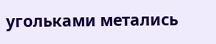угольками метались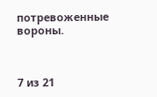потревоженные вороны.



7 из 21